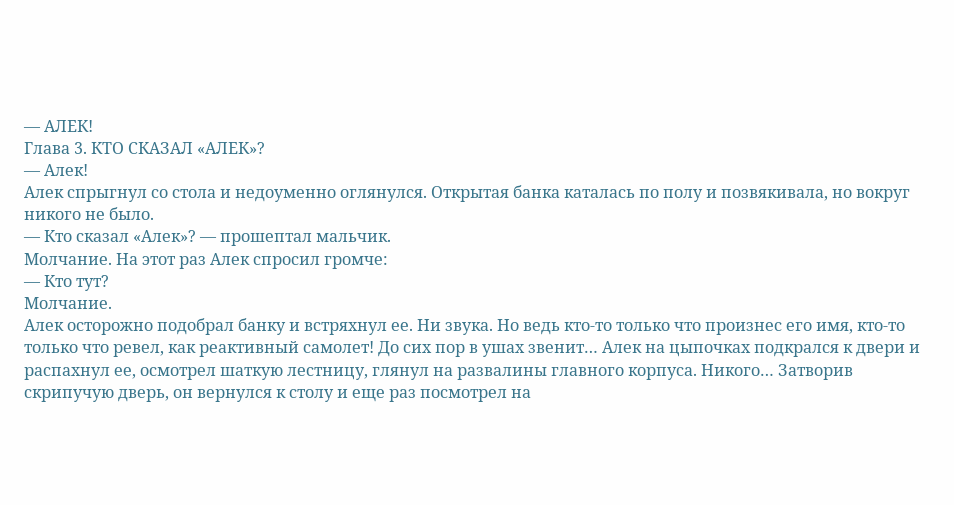— АЛЕК!
Глава 3. КТО СКАЗАЛ «АЛЕК»?
— Алек!
Алек спрыгнул со стола и недоуменно оглянулся. Открытая банка каталась по полу и позвякивала, но вокруг никого не было.
— Кто сказал «Алек»? — прошептал мальчик.
Молчание. На этот раз Алек спросил громче:
— Кто тут?
Молчание.
Алек осторожно подобрал банку и встряхнул ее. Ни звука. Но ведь кто-то только что произнес его имя, кто-то только что ревел, как реактивный самолет! До сих пор в ушах звенит… Алек на цыпочках подкрался к двери и распахнул ее, осмотрел шаткую лестницу, глянул на развалины главного корпуса. Никого… Затворив скрипучую дверь, он вернулся к столу и еще раз посмотрел на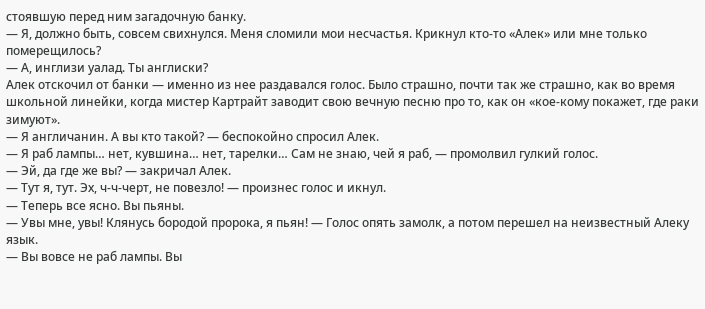стоявшую перед ним загадочную банку.
— Я, должно быть, совсем свихнулся. Меня сломили мои несчастья. Крикнул кто-то «Алек» или мне только померещилось?
— А, инглизи уалад. Ты англиски?
Алек отскочил от банки — именно из нее раздавался голос. Было страшно, почти так же страшно, как во время школьной линейки, когда мистер Картрайт заводит свою вечную песню про то, как он «кое-кому покажет, где раки зимуют».
— Я англичанин. А вы кто такой? — беспокойно спросил Алек.
— Я раб лампы… нет, кувшина… нет, тарелки… Сам не знаю, чей я раб, — промолвил гулкий голос.
— Эй, да где же вы? — закричал Алек.
— Тут я, тут. Эх, ч-ч-черт, не повезло! — произнес голос и икнул.
— Теперь все ясно. Вы пьяны.
— Увы мне, увы! Клянусь бородой пророка, я пьян! — Голос опять замолк, а потом перешел на неизвестный Алеку язык.
— Вы вовсе не раб лампы. Вы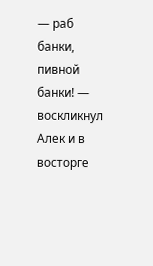— раб банки, пивной банки! — воскликнул Алек и в восторге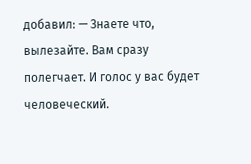добавил: — Знаете что, вылезайте. Вам сразу полегчает. И голос у вас будет человеческий.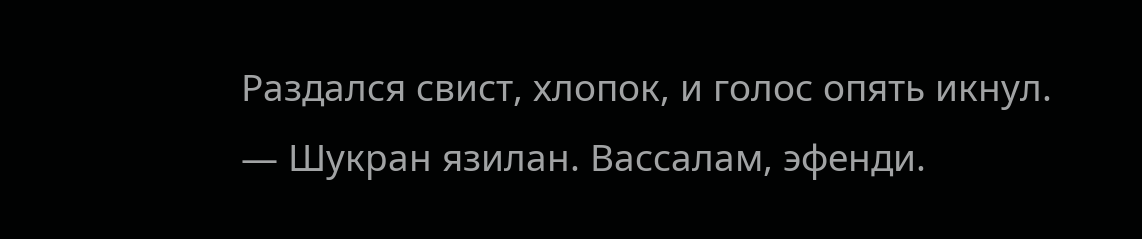Раздался свист, хлопок, и голос опять икнул.
— Шукран язилан. Вассалам, эфенди.